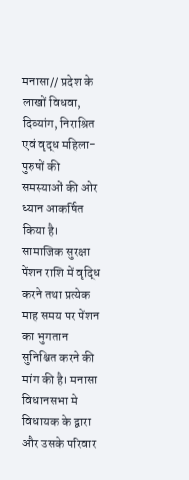मनासा// प्रदेश के लाखों विधवा, दिव्यांग, निराश्रित एवं वृद्ध महिला-पुरुषों की समस्याओं की ओर ध्यान आकर्षित किया है। सामाजिक सुरक्षा पेंशन राशि में वृद्धि करने तथा प्रत्येक माह समय पर पेंशन का भुगतान सुनिश्चित करने की मांग की है। मनासा विधानसभा मे विधायक के द्वारा और उसके परिवार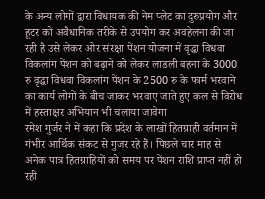के अन्य लोगों द्वारा विधायक की नेम प्लेट का दुरुप्रयोग और हूटर को अवैधानिक तरीके से उपयोग कर अवहेलना की जा रही है उसे लेकर ओर संरक्षा पेंशन योजना में वृद्धा विधवा विकलांग पेंशन को बढ़ाने को लेकर लाडली बहना के 3000 रु वृद्धा विधवा विकलांग पेंशन के 2500 रु के फार्म भरवाने का कार्य लोगों के बीच जाकर भरवाए जाते हुए कल से विरोध में हस्ताक्षर अभियान भी चलाया जावेगा
रमेश गुर्जर ने में कहा कि प्रदेश के लाखों हितग्राही वर्तमान में गंभीर आर्थिक संकट से गुजर रहे हैं। पिछले चार माह से अनेक पात्र हितग्राहियों को समय पर पेंशन राशि प्राप्त नहीं हो रही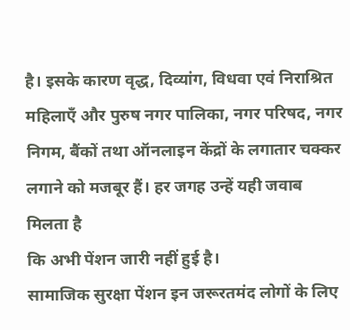है। इसके कारण वृद्ध, दिव्यांग, विधवा एवं निराश्रित महिलाएँ और पुरुष नगर पालिका, नगर परिषद, नगर निगम, बैंकों तथा ऑनलाइन केंद्रों के लगातार चक्कर लगाने को मजबूर हैं। हर जगह उन्हें यही जवाब मिलता है
कि अभी पेंशन जारी नहीं हुई है।
सामाजिक सुरक्षा पेंशन इन जरूरतमंद लोगों के लिए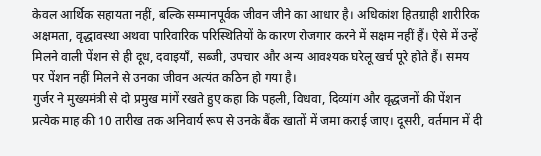केवल आर्थिक सहायता नहीं, बल्कि सम्मानपूर्वक जीवन जीने का आधार है। अधिकांश हितग्राही शारीरिक अक्षमता, वृद्धावस्था अथवा पारिवारिक परिस्थितियों के कारण रोजगार करने में सक्षम नहीं हैं। ऐसे में उन्हें मिलने वाली पेंशन से ही दूध, दवाइयाँ, सब्जी, उपचार और अन्य आवश्यक घरेलू खर्च पूरे होते हैं। समय पर पेंशन नहीं मिलने से उनका जीवन अत्यंत कठिन हो गया है।
गुर्जर ने मुख्यमंत्री से दो प्रमुख मांगें रखते हुए कहा कि पहली, विधवा, दिव्यांग और वृद्धजनों की पेंशन प्रत्येक माह की 10 तारीख तक अनिवार्य रूप से उनके बैंक खातों में जमा कराई जाए। दूसरी, वर्तमान में दी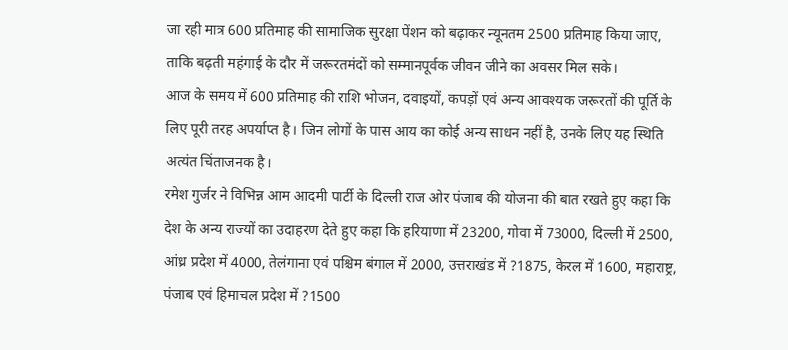जा रही मात्र 600 प्रतिमाह की सामाजिक सुरक्षा पेंशन को बढ़ाकर न्यूनतम 2500 प्रतिमाह किया जाए, ताकि बढ़ती महंगाई के दौर में जरूरतमंदों को सम्मानपूर्वक जीवन जीने का अवसर मिल सके।
आज के समय में 600 प्रतिमाह की राशि भोजन, दवाइयों, कपड़ों एवं अन्य आवश्यक जरूरतों की पूर्ति के लिए पूरी तरह अपर्याप्त है। जिन लोगों के पास आय का कोई अन्य साधन नहीं है, उनके लिए यह स्थिति अत्यंत चिंताजनक है।
रमेश गुर्जर ने विभिन्न आम आदमी पार्टी के दिल्ली राज ओर पंजाब की योजना की बात रखते हुए कहा कि देश के अन्य राज्यों का उदाहरण देते हुए कहा कि हरियाणा में 23200, गोवा में 73000, दिल्ली में 2500, आंध्र प्रदेश में 4000, तेलंगाना एवं पश्चिम बंगाल में 2000, उत्तराखंड में ?1875, केरल में 1600, महाराष्ट्र, पंजाब एवं हिमाचल प्रदेश में ?1500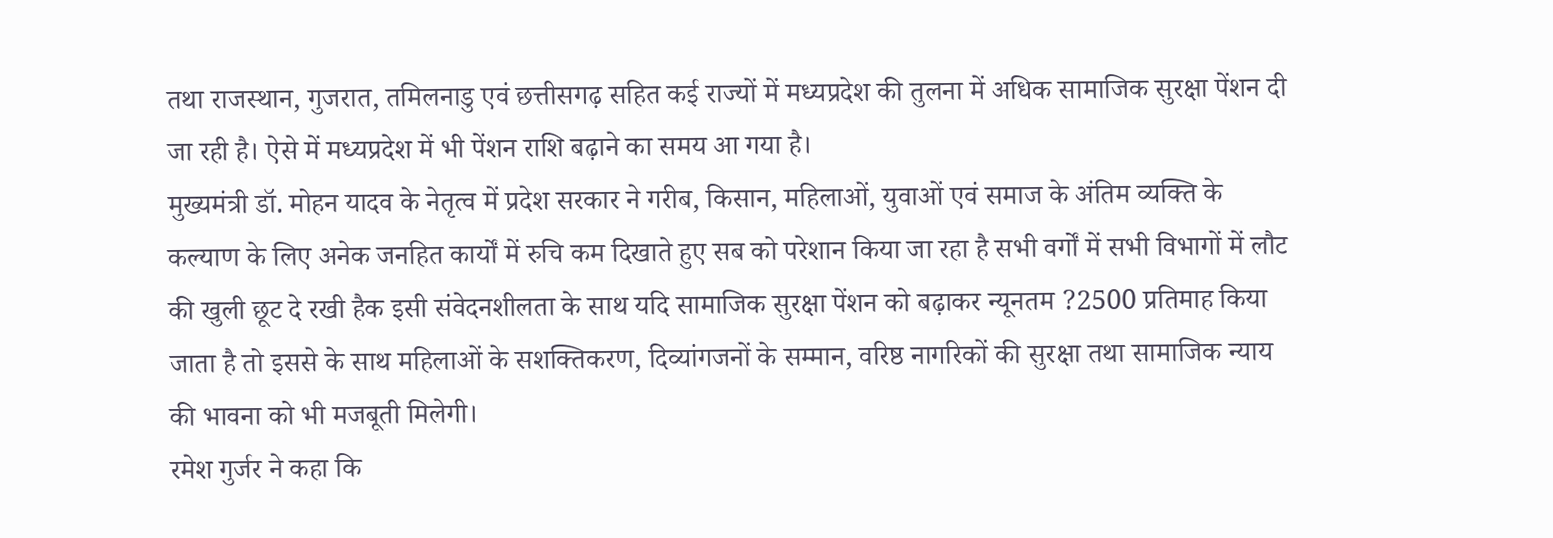तथा राजस्थान, गुजरात, तमिलनाडु एवं छत्तीसगढ़ सहित कई राज्यों में मध्यप्रदेश की तुलना में अधिक सामाजिक सुरक्षा पेंशन दी जा रही है। ऐसे में मध्यप्रदेश में भी पेंशन राशि बढ़ाने का समय आ गया है।
मुख्यमंत्री डॉ. मोहन यादव के नेतृत्व में प्रदेश सरकार ने गरीब, किसान, महिलाओं, युवाओं एवं समाज के अंतिम व्यक्ति के कल्याण के लिए अनेक जनहित कार्यों में रुचि कम दिखाते हुए सब को परेशान किया जा रहा है सभी वर्गों में सभी विभागों में लौट की खुली छूट दे रखी हैक इसी संवेदनशीलता के साथ यदि सामाजिक सुरक्षा पेंशन को बढ़ाकर न्यूनतम ?2500 प्रतिमाह किया जाता है तो इससे के साथ महिलाओं के सशक्तिकरण, दिव्यांगजनों के सम्मान, वरिष्ठ नागरिकों की सुरक्षा तथा सामाजिक न्याय की भावना को भी मजबूती मिलेगी।
रमेश गुर्जर ने कहा कि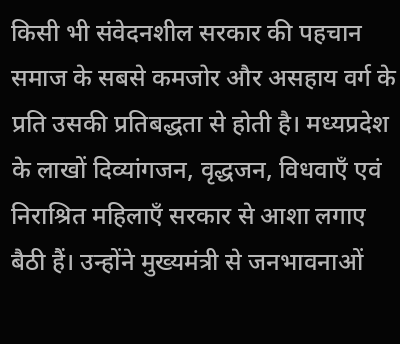किसी भी संवेदनशील सरकार की पहचान समाज के सबसे कमजोर और असहाय वर्ग के प्रति उसकी प्रतिबद्धता से होती है। मध्यप्रदेश के लाखों दिव्यांगजन, वृद्धजन, विधवाएँ एवं निराश्रित महिलाएँ सरकार से आशा लगाए बैठी हैं। उन्होंने मुख्यमंत्री से जनभावनाओं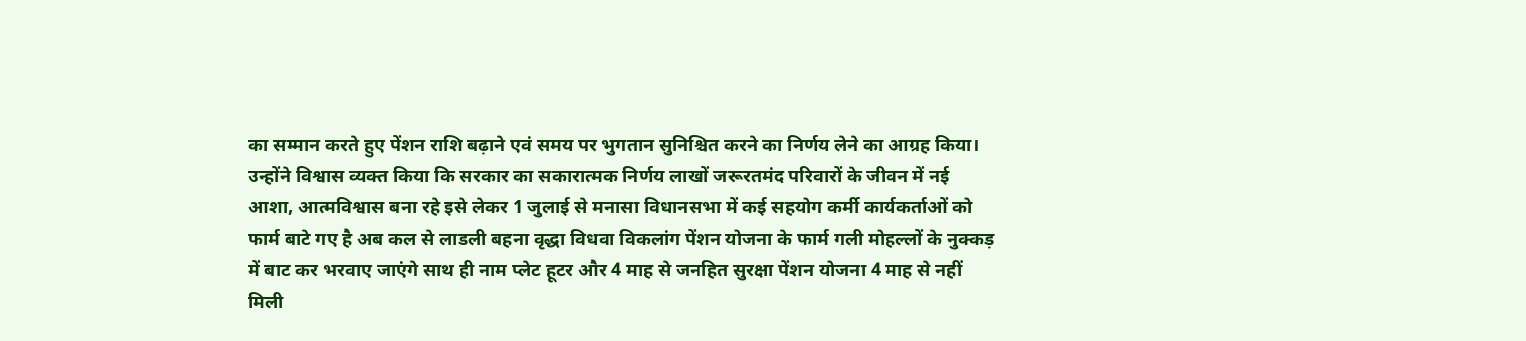का सम्मान करते हुए पेंशन राशि बढ़ाने एवं समय पर भुगतान सुनिश्चित करने का निर्णय लेने का आग्रह किया। उन्होंने विश्वास व्यक्त किया कि सरकार का सकारात्मक निर्णय लाखों जरूरतमंद परिवारों के जीवन में नई आशा, आत्मविश्वास बना रहे इसे लेकर 1 जुलाई से मनासा विधानसभा में कई सहयोग कर्मी कार्यकर्ताओं को फार्म बाटे गए है अब कल से लाडली बहना वृद्धा विधवा विकलांग पेंशन योजना के फार्म गली मोहल्लों के नुक्कड़ में बाट कर भरवाए जाएंगे साथ ही नाम प्लेट हूटर और 4 माह से जनहित सुरक्षा पेंशन योजना 4 माह से नहीं मिली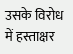उसके विरोध में हस्ताक्षर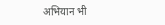अभियान भी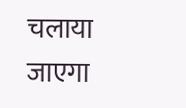चलाया जाएगा